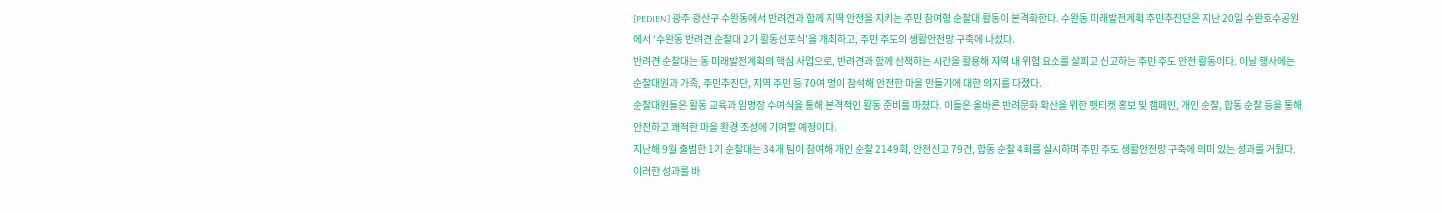[PEDIEN] 광주 광산구 수완동에서 반려견과 함께 지역 안전을 지키는 주민 참여형 순찰대 활동이 본격화한다. 수완동 미래발전계획 주민추진단은 지난 20일 수완호수공원에서 ‘수완동 반려견 순찰대 2기 활동선포식’을 개최하고, 주민 주도의 생활안전망 구축에 나섰다.
반려견 순찰대는 동 미래발전계획의 핵심 사업으로, 반려견과 함께 산책하는 시간을 활용해 지역 내 위험 요소를 살피고 신고하는 주민 주도 안전 활동이다. 이날 행사에는 순찰대원과 가족, 주민추진단, 지역 주민 등 70여 명이 참석해 안전한 마을 만들기에 대한 의지를 다졌다.
순찰대원들은 활동 교육과 임명장 수여식을 통해 본격적인 활동 준비를 마쳤다. 이들은 올바른 반려문화 확산을 위한 펫티켓 홍보 및 캠페인, 개인 순찰, 합동 순찰 등을 통해 안전하고 쾌적한 마을 환경 조성에 기여할 예정이다.
지난해 9월 출범한 1기 순찰대는 34개 팀이 참여해 개인 순찰 2149회, 안전신고 79건, 합동 순찰 4회를 실시하며 주민 주도 생활안전망 구축에 의미 있는 성과를 거뒀다. 이러한 성과를 바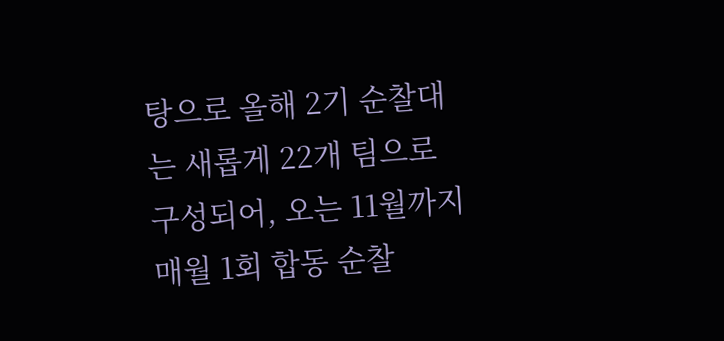탕으로 올해 2기 순찰대는 새롭게 22개 팀으로 구성되어, 오는 11월까지 매월 1회 합동 순찰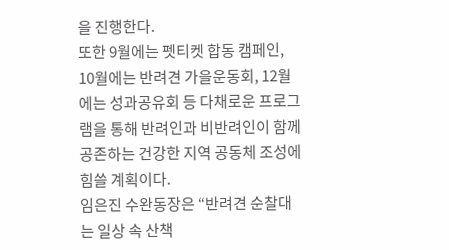을 진행한다.
또한 9월에는 펫티켓 합동 캠페인, 10월에는 반려견 가을운동회, 12월에는 성과공유회 등 다채로운 프로그램을 통해 반려인과 비반려인이 함께 공존하는 건강한 지역 공동체 조성에 힘쓸 계획이다.
임은진 수완동장은 “반려견 순찰대는 일상 속 산책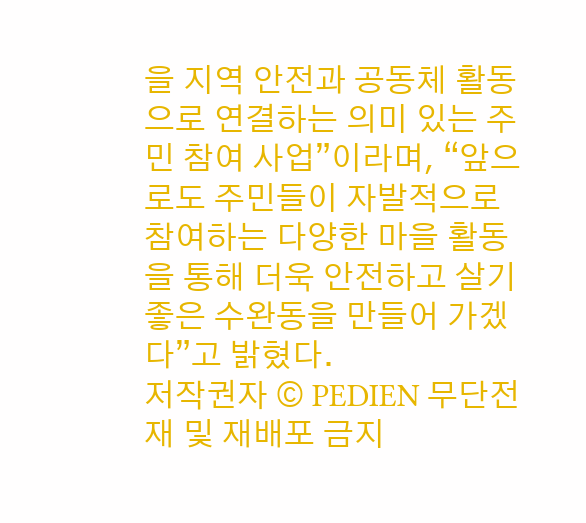을 지역 안전과 공동체 활동으로 연결하는 의미 있는 주민 참여 사업”이라며, “앞으로도 주민들이 자발적으로 참여하는 다양한 마을 활동을 통해 더욱 안전하고 살기 좋은 수완동을 만들어 가겠다”고 밝혔다.
저작권자 © PEDIEN 무단전재 및 재배포 금지